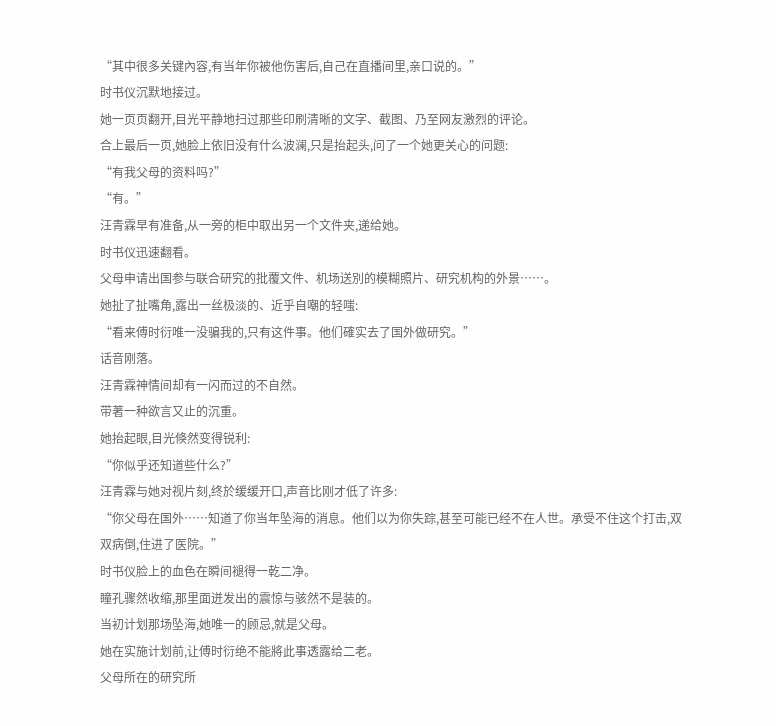“其中很多关键內容,有当年你被他伤害后,自己在直播间里,亲口说的。”
时书仪沉默地接过。
她一页页翻开,目光平静地扫过那些印刷清晰的文字、截图、乃至网友激烈的评论。
合上最后一页,她脸上依旧没有什么波澜,只是抬起头,问了一个她更关心的问题:
“有我父母的资料吗?”
“有。”
汪青霖早有准备,从一旁的柜中取出另一个文件夹,递给她。
时书仪迅速翻看。
父母申请出国参与联合研究的批覆文件、机场送別的模糊照片、研究机构的外景……。
她扯了扯嘴角,露出一丝极淡的、近乎自嘲的轻嗤:
“看来傅时衍唯一没骗我的,只有这件事。他们確实去了国外做研究。”
话音刚落。
汪青霖神情间却有一闪而过的不自然。
带著一种欲言又止的沉重。
她抬起眼,目光倏然变得锐利:
“你似乎还知道些什么?”
汪青霖与她对视片刻,终於缓缓开口,声音比刚才低了许多:
“你父母在国外……知道了你当年坠海的消息。他们以为你失踪,甚至可能已经不在人世。承受不住这个打击,双双病倒,住进了医院。”
时书仪脸上的血色在瞬间褪得一乾二净。
瞳孔骤然收缩,那里面迸发出的震惊与骇然不是装的。
当初计划那场坠海,她唯一的顾忌,就是父母。
她在实施计划前,让傅时衍绝不能將此事透露给二老。
父母所在的研究所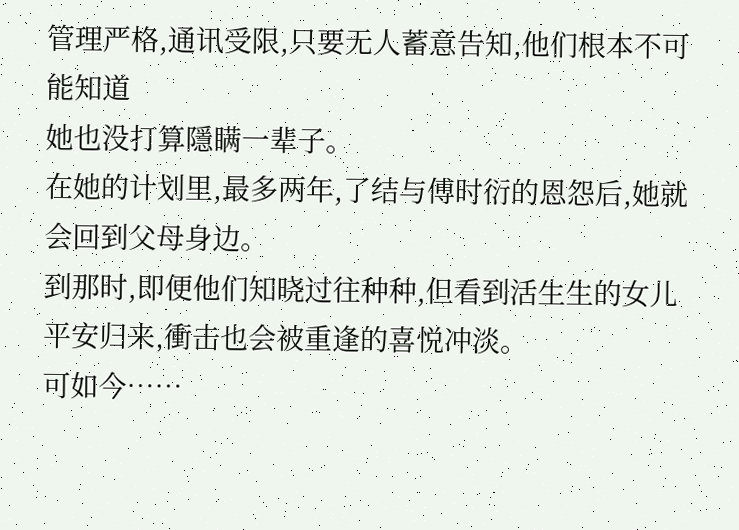管理严格,通讯受限,只要无人蓄意告知,他们根本不可能知道
她也没打算隱瞒一辈子。
在她的计划里,最多两年,了结与傅时衍的恩怨后,她就会回到父母身边。
到那时,即便他们知晓过往种种,但看到活生生的女儿平安归来,衝击也会被重逢的喜悦冲淡。
可如今……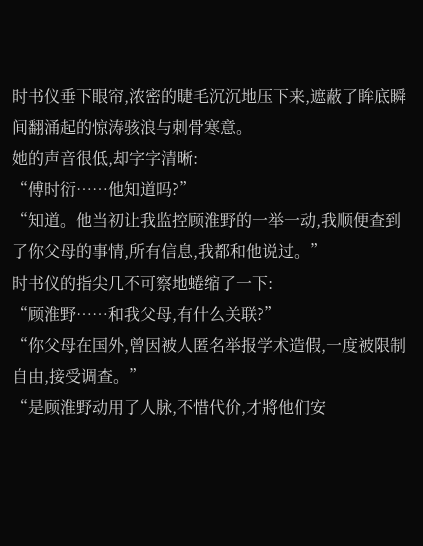时书仪垂下眼帘,浓密的睫毛沉沉地压下来,遮蔽了眸底瞬间翻涌起的惊涛骇浪与刺骨寒意。
她的声音很低,却字字清晰:
“傅时衍……他知道吗?”
“知道。他当初让我监控顾淮野的一举一动,我顺便查到了你父母的事情,所有信息,我都和他说过。”
时书仪的指尖几不可察地蜷缩了一下:
“顾淮野……和我父母,有什么关联?”
“你父母在国外,曾因被人匿名举报学术造假,一度被限制自由,接受调查。”
“是顾淮野动用了人脉,不惜代价,才將他们安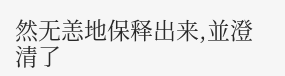然无恙地保释出来,並澄清了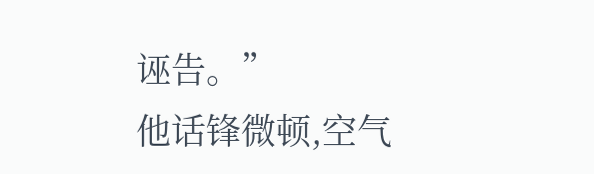诬告。”
他话锋微顿,空气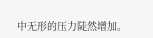中无形的压力陡然增加。